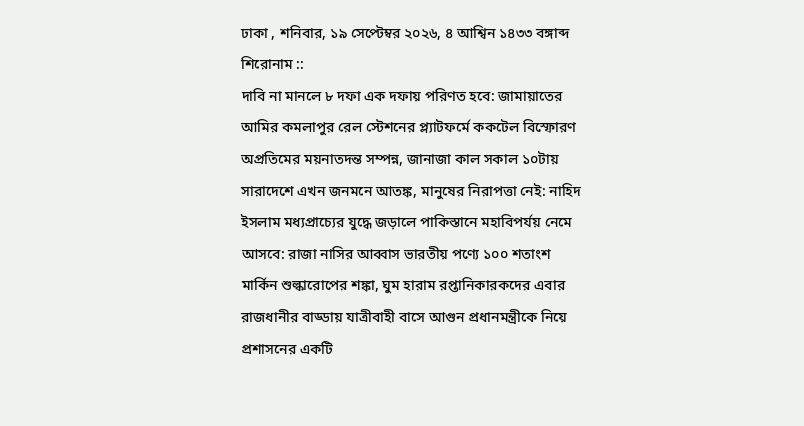ঢাকা , শনিবার, ১৯ সেপ্টেম্বর ২০২৬, ৪ আশ্বিন ১৪৩৩ বঙ্গাব্দ
শিরোনাম ::
দাবি না মানলে ৮ দফা এক দফায় পরিণত হবে: জামায়াতের আমির কমলাপুর রেল স্টেশনের প্ল্যাটফর্মে ককটেল বিস্ফোরণ অপ্রতিমের ময়নাতদন্ত সম্পন্ন, জানাজা কাল সকাল ১০টায় সারাদেশে এখন জনমনে আতঙ্ক, মানুষের নিরাপত্তা নেই: নাহিদ ইসলাম মধ্যপ্রাচ্যের যুদ্ধে জড়ালে পাকিস্তানে মহাবিপর্যয় নেমে আসবে: রাজা নাসির আব্বাস ভারতীয় পণ্যে ১০০ শতাংশ মার্কিন শুল্কারোপের শঙ্কা, ঘুম হারাম রপ্তানিকারকদের এবার রাজধানীর বাড্ডায় যাত্রীবাহী বাসে আগুন প্রধানমন্ত্রীকে নিয়ে প্রশাসনের একটি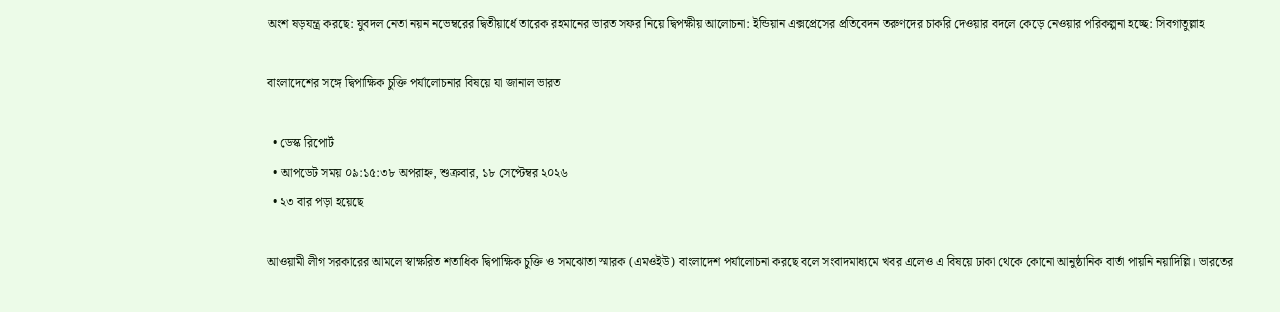অংশ ষড়যন্ত্র করছে: যুবদল নেতা নয়ন নভেম্বরের দ্বিতীয়ার্ধে তারেক রহমানের ভারত সফর নিয়ে দ্বিপক্ষীয় আলোচনা: ইন্ডিয়ান এক্সপ্রেসের প্রতিবেদন তরুণদের চাকরি দেওয়ার বদলে কেড়ে নেওয়ার পরিকল্পনা হচ্ছে: সিবগাতুল্লাহ

বাংলাদেশের সঙ্গে দ্বিপাক্ষিক চুক্তি পর্যালোচনার বিষয়ে যা জানাল ভারত

  • ডেস্ক রিপোর্ট
  • আপডেট সময় ০৯:১৫:৩৮ অপরাহ্ন, শুক্রবার, ১৮ সেপ্টেম্বর ২০২৬
  • ২৩ বার পড়া হয়েছে

আওয়ামী লীগ সরকারের আমলে স্বাক্ষরিত শতাধিক দ্বিপাক্ষিক চুক্তি ও সমঝোতা স্মারক (এমওইউ) বাংলাদেশ পর্যালোচনা করছে বলে সংবাদমাধ্যমে খবর এলেও এ বিষয়ে ঢাকা থেকে কোনো আনুষ্ঠানিক বার্তা পায়নি নয়াদিল্লি। ভারতের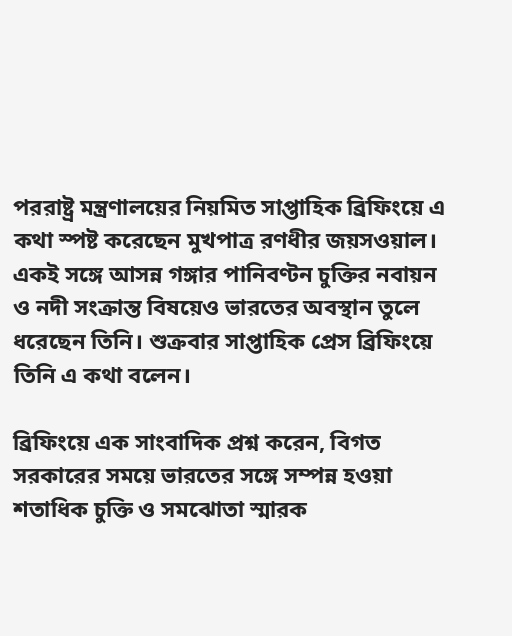পররাষ্ট্র মন্ত্রণালয়ের নিয়মিত সাপ্তাহিক ব্রিফিংয়ে এ কথা স্পষ্ট করেছেন মুখপাত্র রণধীর জয়সওয়াল। একই সঙ্গে আসন্ন গঙ্গার পানিবণ্টন চুক্তির নবায়ন ও নদী সংক্রান্ত বিষয়েও ভারতের অবস্থান তুলে ধরেছেন তিনি। শুক্রবার সাপ্তাহিক প্রেস ব্রিফিংয়ে তিনি এ কথা বলেন।

ব্রিফিংয়ে এক সাংবাদিক প্রশ্ন করেন, বিগত সরকারের সময়ে ভারতের সঙ্গে সম্পন্ন হওয়া শতাধিক চুক্তি ও সমঝোতা স্মারক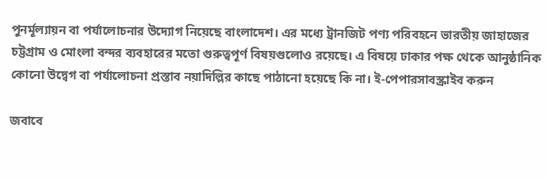পুনর্মূল্যায়ন বা পর্যালোচনার উদ্যোগ নিয়েছে বাংলাদেশ। এর মধ্যে ট্রানজিট পণ্য পরিবহনে ভারতীয় জাহাজের চট্টগ্রাম ও মোংলা বন্দর ব্যবহারের মতো গুরুত্বপূর্ণ বিষয়গুলোও রয়েছে। এ বিষয়ে ঢাকার পক্ষ থেকে আনুষ্ঠানিক কোনো উদ্বেগ বা পর্যালোচনা প্রস্তাব নয়াদিল্লির কাছে পাঠানো হয়েছে কি না। ই-পেপারসাবস্ক্রাইব করুন

জবাবে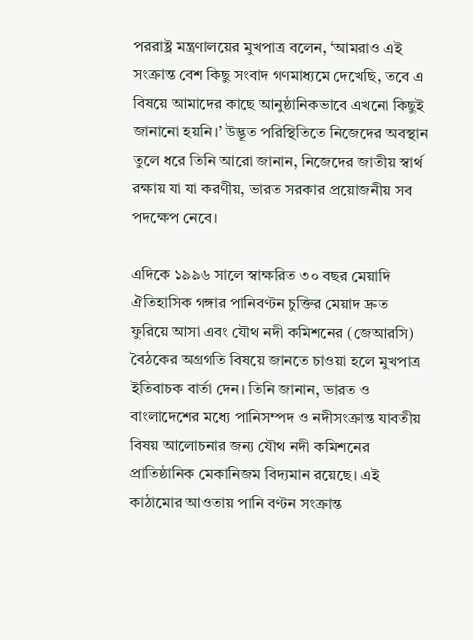পররাষ্ট্র মন্ত্রণালয়ের মুখপাত্র বলেন, ‘আমরাও এই সংক্রান্ত বেশ কিছু সংবাদ গণমাধ্যমে দেখেছি, তবে এ বিষয়ে আমাদের কাছে আনুষ্ঠানিকভাবে এখনো কিছুই জানানো হয়নি।’ উদ্ভূত পরিস্থিতিতে নিজেদের অবস্থান তুলে ধরে তিনি আরো জানান, নিজেদের জাতীয় স্বার্থ রক্ষায় যা যা করণীয়, ভারত সরকার প্রয়োজনীয় সব পদক্ষেপ নেবে।

এদিকে ১৯৯৬ সালে স্বাক্ষরিত ৩০ বছর মেয়াদি ঐতিহাসিক গঙ্গার পানিবণ্টন চুক্তির মেয়াদ দ্রুত ফুরিয়ে আসা এবং যৌথ নদী কমিশনের (জেআরসি) বৈঠকের অগ্রগতি বিষয়ে জানতে চাওয়া হলে মুখপাত্র ইতিবাচক বার্তা দেন। তিনি জানান, ভারত ও বাংলাদেশের মধ্যে পানিসম্পদ ও নদীসংক্রান্ত যাবতীয় বিষয় আলোচনার জন্য যৌথ নদী কমিশনের প্রাতিষ্ঠানিক মেকানিজম বিদ্যমান রয়েছে। এই কাঠামোর আওতায় পানি বণ্টন সংক্রান্ত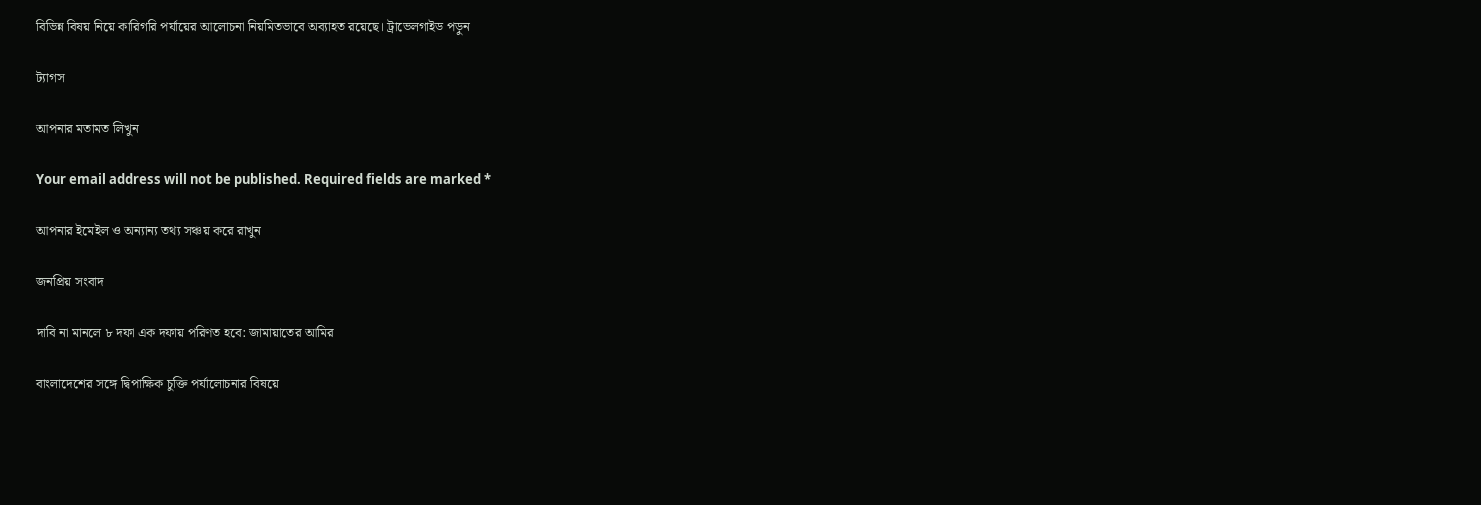বিভিন্ন বিষয় নিয়ে কারিগরি পর্যায়ের আলোচনা নিয়মিতভাবে অব্যাহত রয়েছে। ট্রাভেলগাইড পড়ুন

ট্যাগস

আপনার মতামত লিখুন

Your email address will not be published. Required fields are marked *

আপনার ইমেইল ও অন্যান্য তথ্য সঞ্চয় করে রাখুন

জনপ্রিয় সংবাদ

দাবি না মানলে ৮ দফা এক দফায় পরিণত হবে: জামায়াতের আমির

বাংলাদেশের সঙ্গে দ্বিপাক্ষিক চুক্তি পর্যালোচনার বিষয়ে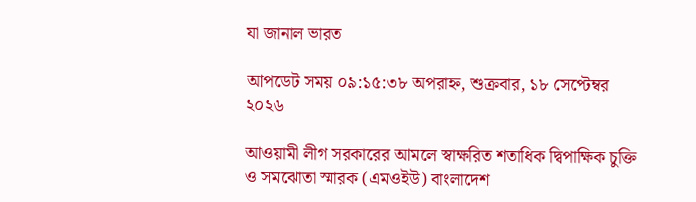যা জানাল ভারত

আপডেট সময় ০৯:১৫:৩৮ অপরাহ্ন, শুক্রবার, ১৮ সেপ্টেম্বর ২০২৬

আওয়ামী লীগ সরকারের আমলে স্বাক্ষরিত শতাধিক দ্বিপাক্ষিক চুক্তি ও সমঝোতা স্মারক (এমওইউ) বাংলাদেশ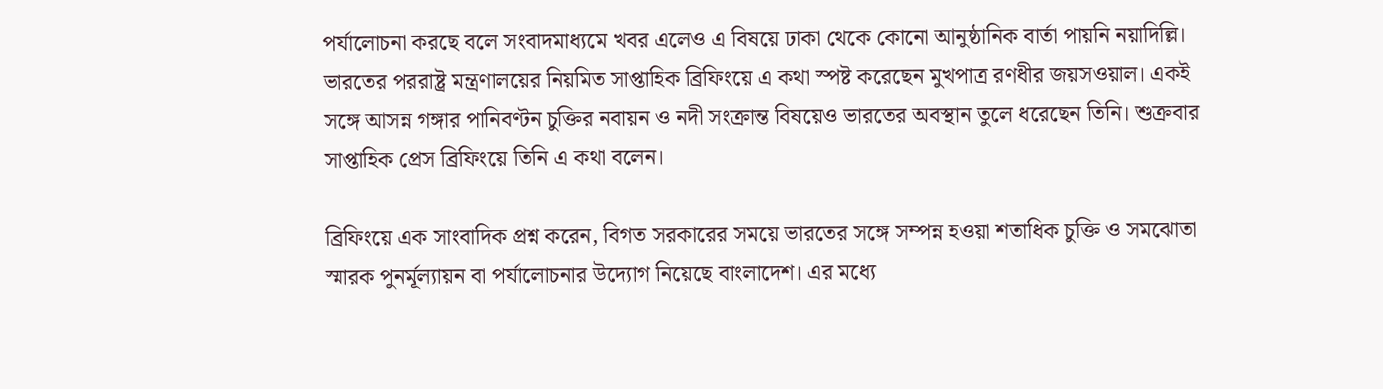পর্যালোচনা করছে বলে সংবাদমাধ্যমে খবর এলেও এ বিষয়ে ঢাকা থেকে কোনো আনুষ্ঠানিক বার্তা পায়নি নয়াদিল্লি। ভারতের পররাষ্ট্র মন্ত্রণালয়ের নিয়মিত সাপ্তাহিক ব্রিফিংয়ে এ কথা স্পষ্ট করেছেন মুখপাত্র রণধীর জয়সওয়াল। একই সঙ্গে আসন্ন গঙ্গার পানিবণ্টন চুক্তির নবায়ন ও নদী সংক্রান্ত বিষয়েও ভারতের অবস্থান তুলে ধরেছেন তিনি। শুক্রবার সাপ্তাহিক প্রেস ব্রিফিংয়ে তিনি এ কথা বলেন।

ব্রিফিংয়ে এক সাংবাদিক প্রশ্ন করেন, বিগত সরকারের সময়ে ভারতের সঙ্গে সম্পন্ন হওয়া শতাধিক চুক্তি ও সমঝোতা স্মারক পুনর্মূল্যায়ন বা পর্যালোচনার উদ্যোগ নিয়েছে বাংলাদেশ। এর মধ্যে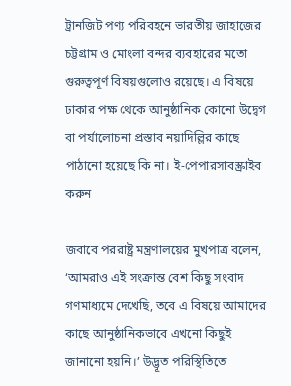ট্রানজিট পণ্য পরিবহনে ভারতীয় জাহাজের চট্টগ্রাম ও মোংলা বন্দর ব্যবহারের মতো গুরুত্বপূর্ণ বিষয়গুলোও রয়েছে। এ বিষয়ে ঢাকার পক্ষ থেকে আনুষ্ঠানিক কোনো উদ্বেগ বা পর্যালোচনা প্রস্তাব নয়াদিল্লির কাছে পাঠানো হয়েছে কি না। ই-পেপারসাবস্ক্রাইব করুন

জবাবে পররাষ্ট্র মন্ত্রণালয়ের মুখপাত্র বলেন, ‘আমরাও এই সংক্রান্ত বেশ কিছু সংবাদ গণমাধ্যমে দেখেছি, তবে এ বিষয়ে আমাদের কাছে আনুষ্ঠানিকভাবে এখনো কিছুই জানানো হয়নি।’ উদ্ভূত পরিস্থিতিতে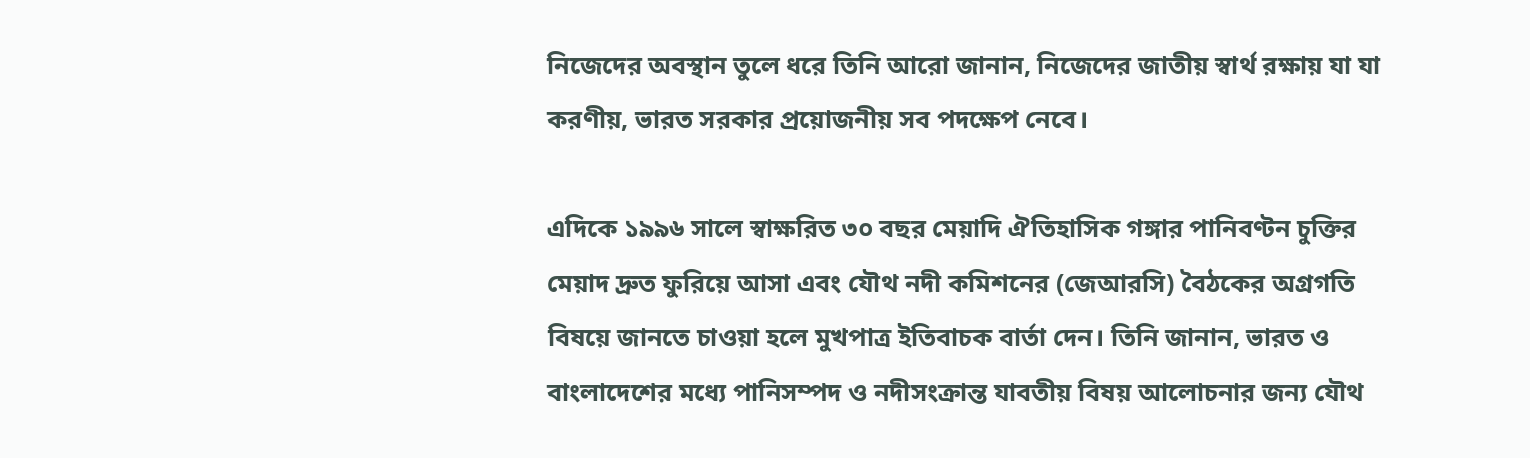নিজেদের অবস্থান তুলে ধরে তিনি আরো জানান, নিজেদের জাতীয় স্বার্থ রক্ষায় যা যা করণীয়, ভারত সরকার প্রয়োজনীয় সব পদক্ষেপ নেবে।

এদিকে ১৯৯৬ সালে স্বাক্ষরিত ৩০ বছর মেয়াদি ঐতিহাসিক গঙ্গার পানিবণ্টন চুক্তির মেয়াদ দ্রুত ফুরিয়ে আসা এবং যৌথ নদী কমিশনের (জেআরসি) বৈঠকের অগ্রগতি বিষয়ে জানতে চাওয়া হলে মুখপাত্র ইতিবাচক বার্তা দেন। তিনি জানান, ভারত ও বাংলাদেশের মধ্যে পানিসম্পদ ও নদীসংক্রান্ত যাবতীয় বিষয় আলোচনার জন্য যৌথ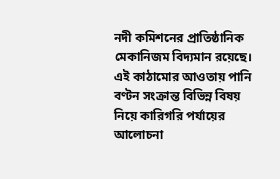নদী কমিশনের প্রাতিষ্ঠানিক মেকানিজম বিদ্যমান রয়েছে। এই কাঠামোর আওতায় পানি বণ্টন সংক্রান্ত বিভিন্ন বিষয় নিয়ে কারিগরি পর্যায়ের আলোচনা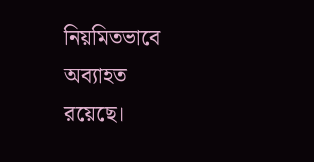নিয়মিতভাবে অব্যাহত রয়েছে।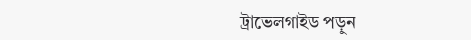ট্রাভেলগাইড পড়ুন